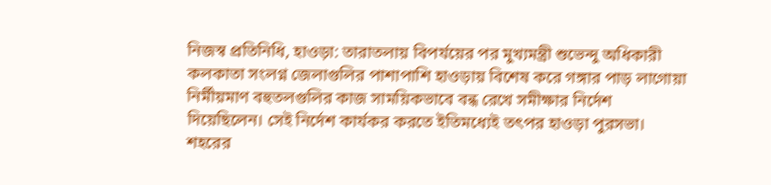নিজস্ব প্রতিনিধি, হাওড়া: তারাতলায় বিপর্যয়ের পর মুখ্যমন্ত্রী শুভেন্দু অধিকারী কলকাতা সংলগ্ন জেলাগুলির পাশাপাশি হাওড়ায় বিশেষ করে গঙ্গার পাড় লাগোয়া নির্মীয়মাণ বহুতলগুলির কাজ সাময়িকভাবে বন্ধ রেখে সমীক্ষার নির্দেশ দিয়েছিলেন। সেই নির্দেশ কার্যকর করতে ইতিমধ্যেই তৎপর হাওড়া পুরসভা। শহরের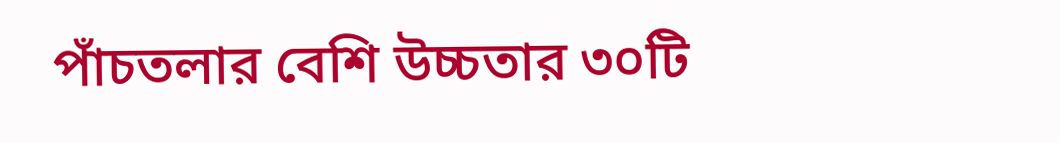পাঁচতলার বেশি উচ্চতার ৩০টি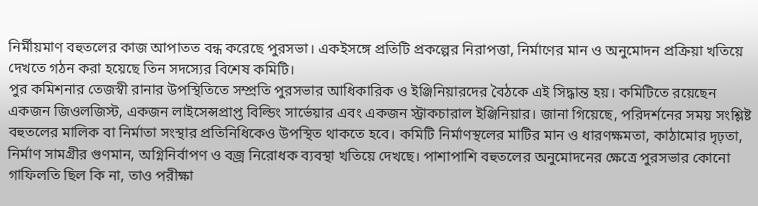নির্মীয়মাণ বহুতলের কাজ আপাতত বন্ধ করেছে পুরসভা। একইসঙ্গে প্রতিটি প্রকল্পের নিরাপত্তা, নির্মাণের মান ও অনুমোদন প্রক্রিয়া খতিয়ে দেখতে গঠন করা হয়েছে তিন সদস্যের বিশেষ কমিটি।
পুর কমিশনার তেজস্বী রানার উপস্থিতিতে সম্প্রতি পুরসভার আধিকারিক ও ইঞ্জিনিয়ারদের বৈঠকে এই সিদ্ধান্ত হয়। কমিটিতে রয়েছেন একজন জিওলজিস্ট, একজন লাইসেন্সপ্রাপ্ত বিল্ডিং সার্ভেয়ার এবং একজন স্ট্রাকচারাল ইঞ্জিনিয়ার। জানা গিয়েছে, পরিদর্শনের সময় সংশ্লিষ্ট বহুতলের মালিক বা নির্মাতা সংস্থার প্রতিনিধিকেও উপস্থিত থাকতে হবে। কমিটি নির্মাণস্থলের মাটির মান ও ধারণক্ষমতা, কাঠামোর দৃঢ়তা, নির্মাণ সামগ্রীর গুণমান, অগ্নিনির্বাপণ ও বজ্র নিরোধক ব্যবস্থা খতিয়ে দেখছে। পাশাপাশি বহুতলের অনুমোদনের ক্ষেত্রে পুরসভার কোনো গাফিলতি ছিল কি না, তাও পরীক্ষা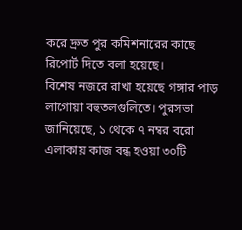করে দ্রুত পুর কমিশনারের কাছে রিপোর্ট দিতে বলা হয়েছে।
বিশেষ নজরে রাখা হয়েছে গঙ্গার পাড় লাগোয়া বহুতলগুলিতে। পুরসভা জানিয়েছে, ১ থেকে ৭ নম্বর বরো এলাকায় কাজ বন্ধ হওয়া ৩০টি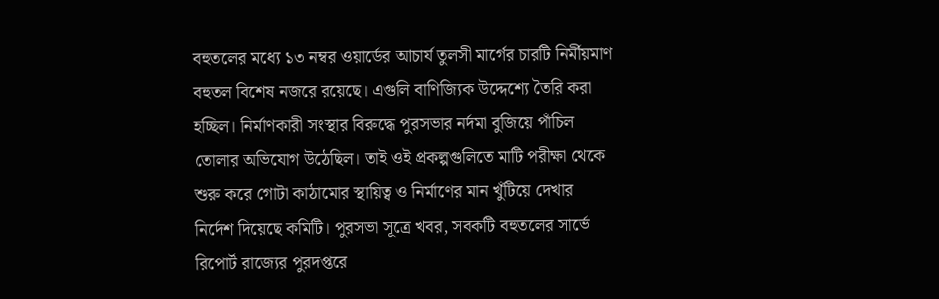বহুতলের মধ্যে ১৩ নম্বর ওয়ার্ডের আচার্য তুলসী মার্গের চারটি নির্মীয়মাণ বহুতল বিশেষ নজরে রয়েছে। এগুলি বাণিজ্যিক উদ্দেশ্যে তৈরি করা হচ্ছিল। নির্মাণকারী সংস্থার বিরুদ্ধে পুরসভার নর্দমা বুজিয়ে পাঁচিল তোলার অভিযোগ উঠেছিল। তাই ওই প্রকল্পগুলিতে মাটি পরীক্ষা থেকে শুরু করে গোটা কাঠামোর স্থায়িত্ব ও নির্মাণের মান খুঁটিয়ে দেখার নির্দেশ দিয়েছে কমিটি। পুরসভা সূত্রে খবর, সবকটি বহুতলের সার্ভে রিপোর্ট রাজ্যের পুরদপ্তরে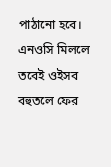পাঠানো হবে। এনওসি মিললে তবেই ওইসব বহুতলে ফের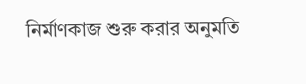নির্মাণকাজ শুরু করার অনুমতি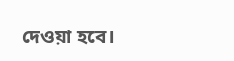দেওয়া হবে।